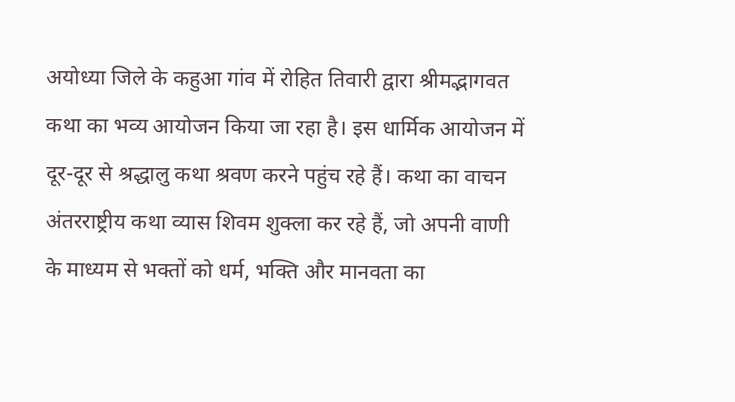अयोध्या जिले के कहुआ गांव में रोहित तिवारी द्वारा श्रीमद्भागवत कथा का भव्य आयोजन किया जा रहा है। इस धार्मिक आयोजन में दूर-दूर से श्रद्धालु कथा श्रवण करने पहुंच रहे हैं। कथा का वाचन अंतरराष्ट्रीय कथा व्यास शिवम शुक्ला कर रहे हैं, जो अपनी वाणी के माध्यम से भक्तों को धर्म, भक्ति और मानवता का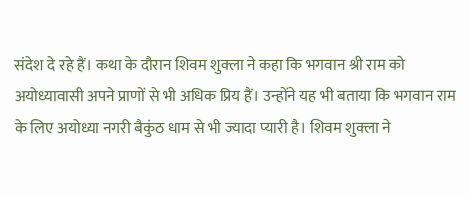संदेश दे रहे हैं। कथा के दौरान शिवम शुक्ला ने कहा कि भगवान श्री राम को अयोध्यावासी अपने प्राणों से भी अधिक प्रिय हैं। उन्होंने यह भी बताया कि भगवान राम के लिए अयोध्या नगरी बैकुंठ धाम से भी ज्यादा प्यारी है। शिवम शुक्ला ने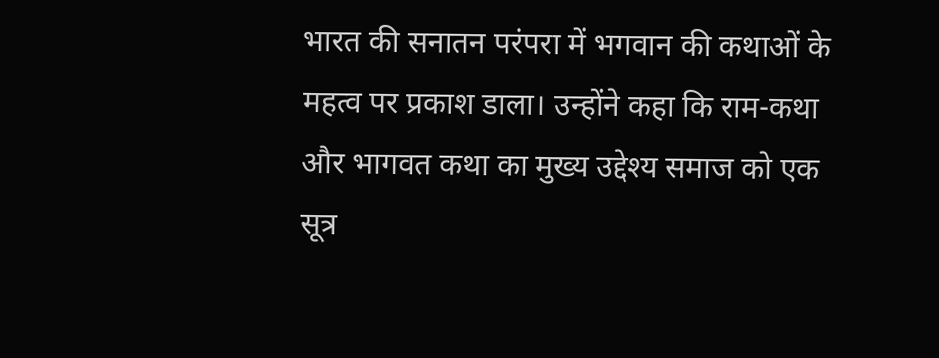भारत की सनातन परंपरा में भगवान की कथाओं के महत्व पर प्रकाश डाला। उन्होंने कहा कि राम-कथा और भागवत कथा का मुख्य उद्देश्य समाज को एक सूत्र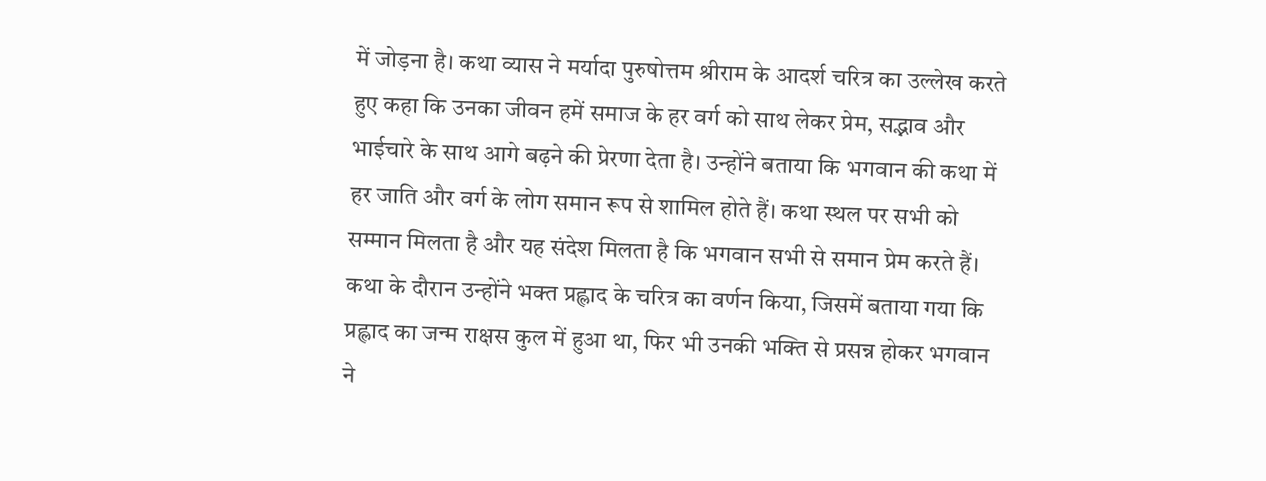में जोड़ना है। कथा व्यास ने मर्यादा पुरुषोत्तम श्रीराम के आदर्श चरित्र का उल्लेख करते हुए कहा कि उनका जीवन हमें समाज के हर वर्ग को साथ लेकर प्रेम, सद्भाव और भाईचारे के साथ आगे बढ़ने की प्रेरणा देता है। उन्होंने बताया कि भगवान की कथा में हर जाति और वर्ग के लोग समान रूप से शामिल होते हैं। कथा स्थल पर सभी को सम्मान मिलता है और यह संदेश मिलता है कि भगवान सभी से समान प्रेम करते हैं। कथा के दौरान उन्होंने भक्त प्रह्लाद के चरित्र का वर्णन किया, जिसमें बताया गया कि प्रह्लाद का जन्म राक्षस कुल में हुआ था, फिर भी उनकी भक्ति से प्रसन्न होकर भगवान ने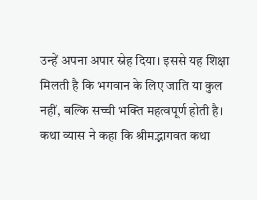उन्हें अपना अपार स्नेह दिया। इससे यह शिक्षा मिलती है कि भगवान के लिए जाति या कुल नहीं, बल्कि सच्ची भक्ति महत्वपूर्ण होती है। कथा व्यास ने कहा कि श्रीमद्भागवत कथा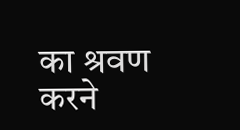का श्रवण करने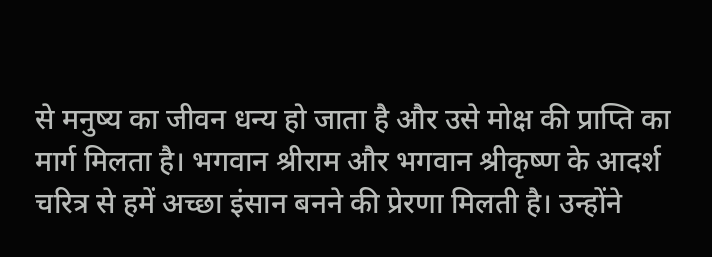से मनुष्य का जीवन धन्य हो जाता है और उसे मोक्ष की प्राप्ति का मार्ग मिलता है। भगवान श्रीराम और भगवान श्रीकृष्ण के आदर्श चरित्र से हमें अच्छा इंसान बनने की प्रेरणा मिलती है। उन्होंने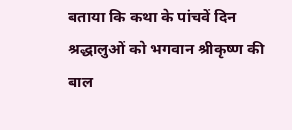बताया कि कथा के पांचवें दिन श्रद्धालुओं को भगवान श्रीकृष्ण की बाल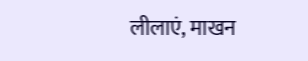लीलाएं, माखन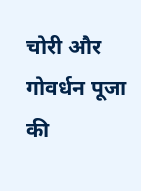चोरी और गोवर्धन पूजा की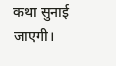कथा सुनाई जाएगी।